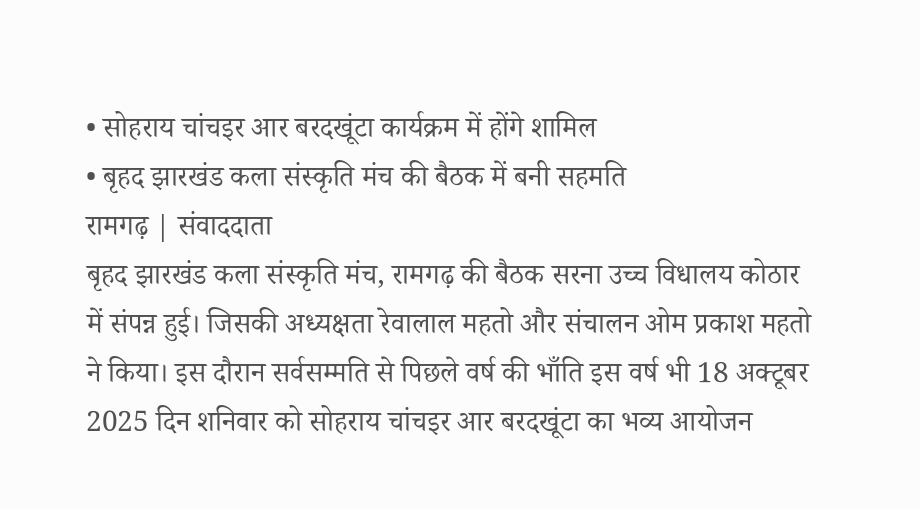• सोहराय चांचइर आर बरदखूंटा कार्यक्रम में होंगे शामिल
• बृहद झारखंड कला संस्कृति मंच की बैठक में बनी सहमति
रामगढ़ | संवाददाता
बृहद झारखंड कला संस्कृति मंच, रामगढ़ की बैठक सरना उच्च विधालय कोठार में संपन्न हुई। जिसकी अध्यक्षता रेवालाल महतो और संचालन ओम प्रकाश महतो ने किया। इस दौरान सर्वसम्मति से पिछले वर्ष की भाँति इस वर्ष भी 18 अक्टूबर 2025 दिन शनिवार को सोहराय चांचइर आर बरदखूंटा का भव्य आयोजन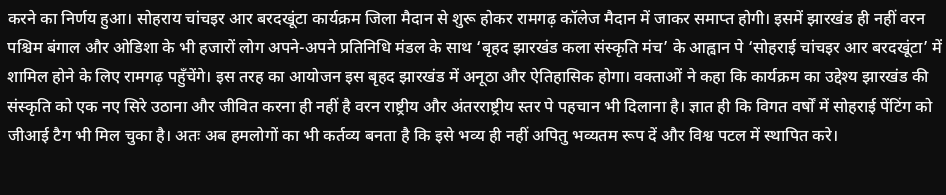करने का निर्णय हुआ। सोहराय चांचइर आर बरदखूंटा कार्यक्रम जिला मैदान से शुरू होकर रामगढ़ कॉलेज मैदान में जाकर समाप्त होगी। इसमें झारखंड ही नहीं वरन पश्चिम बंगाल और ओडिशा के भी हजारों लोग अपने-अपने प्रतिनिधि मंडल के साथ ‘बृहद झारखंड कला संस्कृति मंच’ के आह्वान पे ‘सोहराई चांचइर आर बरदखूंटा’ में शामिल होने के लिए रामगढ़ पहुँचेंगे। इस तरह का आयोजन इस बृहद झारखंड में अनूठा और ऐतिहासिक होगा। वक्ताओं ने कहा कि कार्यक्रम का उद्देश्य झारखंड की संस्कृति को एक नए सिरे उठाना और जीवित करना ही नहीं है वरन राष्ट्रीय और अंतरराष्ट्रीय स्तर पे पहचान भी दिलाना है। ज्ञात ही कि विगत वर्षों में सोहराई पेंटिंग को जीआई टैग भी मिल चुका है। अतः अब हमलोगों का भी कर्तव्य बनता है कि इसे भव्य ही नहीं अपितु भव्यतम रूप दें और विश्व पटल में स्थापित करे।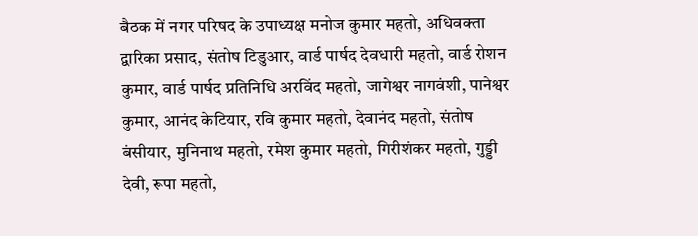बैठक में नगर परिषद के उपाध्यक्ष मनोज कुमार महतो, अधिवक्ता द्वारिका प्रसाद, संतोष टिडुआर, वार्ड पार्षद देवधारी महतो, वार्ड रोशन कुमार, वार्ड पार्षद प्रतिनिधि अरविंद महतो, जागेश्वर नागवंशी, पानेश्वर कुमार, आनंद केटियार, रवि कुमार महतो, देवानंद महतो, संतोष बंसीयार, मुनिनाथ महतो, रमेश कुमार महतो, गिरीशंकर महतो, गुड्डी देवी, रूपा महतो,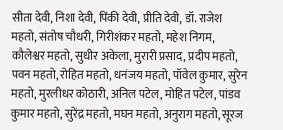सीता देवी, निशा देवी, पिंकी देवी, प्रीति देवी, डॉ. राजेश महतो, संतोष चौधरी, गिरीशंकर महतो, महेश निगम, कौलेश्वर महतो, सुधीर अकेला, मुरारी प्रसाद, प्रदीप महतो, पवन महतो, रोहित महतो, धनंजय महतो, पॉवेल कुमार, सुरेन महतो, मुरलीधर कोठारी, अनिल पटेल, मोहित पटेल, पांडव कुमार महतो, सुरेंद्र महतो, मघन महतो, अनुराग महतो, सूरज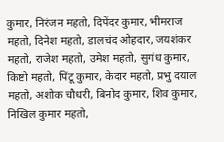कुमार, निरंजन महतो, दिपेंदर कुमार, भीमराज महतो, दिनेश महतो, डालचंद ओहदार, जयशंकर महतो, राजेश महतो, उमेश महतो, सुगंध कुमार, किष्टो महतो, पिंटू कुमार, केदार महतो, प्रभु दयाल महतो, अशोक चौधरी, बिनोद कुमार, शिव कुमार, निखिल कुमार महतो,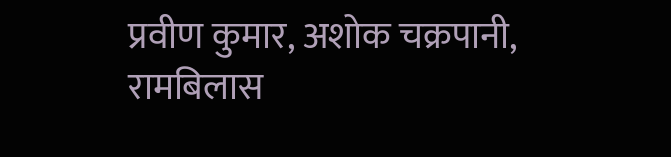प्रवीण कुमार, अशोक चक्रपानी, रामबिलास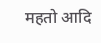महतो आदि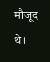मौजूद थे।